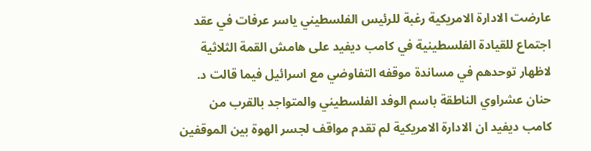عارضت الادارة الامريكية رغبة للرئيس الفلسطيني ياسر عرفات في عقد اجتماع للقيادة الفلسطينية في كامب ديفيد على هامش القمة الثلاثية لاظهار توحدهم في مساندة موقفه التفاوضي مع اسرائيل فيما قالت د. حنان عشراوي الناطقة باسم الوفد الفلسطيني والمتواجد بالقرب من كامب ديفيد ان الادارة الامريكية لم تقدم مواقف لجسر الهوة بين الموقفين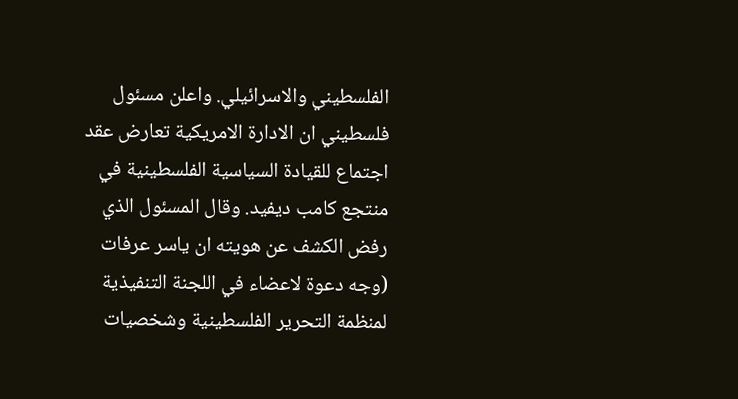الفلسطيني والاسرائيلي. واعلن مسئول فلسطيني ان الادارة الامريكية تعارض عقد اجتماع للقيادة السياسية الفلسطينية في منتجع كامب ديفيد. وقال المسئول الذي رفض الكشف عن هويته ان ياسر عرفات (وجه دعوة لاعضاء في اللجنة التنفيذية لمنظمة التحرير الفلسطينية وشخصيات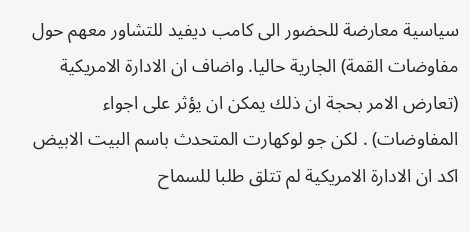سياسية معارضة للحضور الى كامب ديفيد للتشاور معهم حول مفاوضات القمة) الجارية حاليا. واضاف ان الادارة الامريكية (تعارض الامر بحجة ان ذلك يمكن ان يؤثر على اجواء المفاوضات) . لكن جو لوكهارت المتحدث باسم البيت الابيض اكد ان الادارة الامريكية لم تتلق طلبا للسماح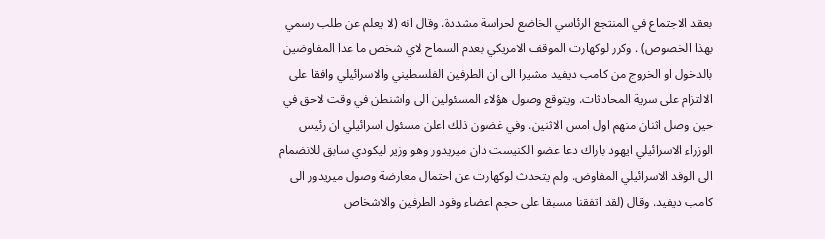بعقد الاجتماع في المنتجع الرئاسي الخاضع لحراسة مشددة. وقال انه (لا يعلم عن طلب رسمي بهذا الخصوص) . وكرر لوكهارت الموقف الامريكي بعدم السماح لاي شخص ما عدا المفاوضين بالدخول او الخروج من كامب ديفيد مشيرا الى ان الطرفين الفلسطيني والاسرائيلي وافقا على الالتزام على سرية المحادثات. ويتوقع وصول هؤلاء المسئولين الى واشنطن في وقت لاحق في حين وصل اثنان منهم اول امس الاثنين. وفي غضون ذلك اعلن مسئول اسرائيلي ان رئيس الوزراء الاسرائيلي ايهود باراك دعا عضو الكنيست دان ميريدور وهو وزير ليكودي سابق للانضمام الى الوفد الاسرائيلي المفاوض. ولم يتحدث لوكهارت عن احتمال معارضة وصول ميريدور الى كامب ديفيد. وقال (لقد اتفقنا مسبقا على حجم اعضاء وفود الطرفين والاشخاص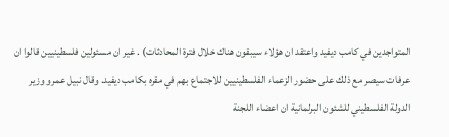المتواجدين في كامب ديفيد واعتقد ان هؤلاء سيبقون هناك خلال فترة المحادثات) . غير ان مسئولين فلسطينيين قالوا ان عرفات سيصر مع ذلك على حضور الزعماء الفلسطينيين للاجتماع بهم في مقره بكامب ديفيد. وقال نبيل عمرو وزير الدولة الفلسطيني للشئون البرلمانية ان اعضاء اللجنة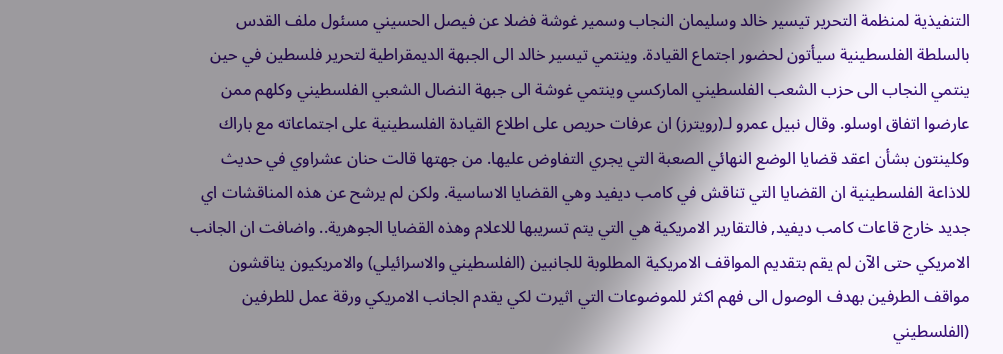التنفيذية لمنظمة التحرير تيسير خالد وسليمان النجاب وسمير غوشة فضلا عن فيصل الحسيني مسئول ملف القدس بالسلطة الفلسطينية سيأتون لحضور اجتماع القيادة. وينتمي تيسير خالد الى الجبهة الديمقراطية لتحرير فلسطين في حين ينتمي النجاب الى حزب الشعب الفلسطيني الماركسي وينتمي غوشة الى جبهة النضال الشعبي الفلسطيني وكلهم ممن عارضوا اتفاق اوسلو. وقال نبيل عمرو لـ(رويترز) ان عرفات حريص على اطلاع القيادة الفلسطينية على اجتماعاته مع باراك وكلينتون بشأن اعقد قضايا الوضع النهائي الصعبة التي يجري التفاوض عليها. من جهتها قالت حنان عشراوي في حديث للاذاعة الفلسطينية ان القضايا التي تناقش في كامب ديفيد وهي القضايا الاساسية. ولكن لم يرشح عن هذه المناقشات اي جديد خارج قاعات كامب ديفيد, فالتقارير الامريكية هي التي يتم تسريبها للاعلام وهذه القضايا الجوهرية.. واضافت ان الجانب الامريكي حتى الآن لم يقم بتقديم المواقف الامريكية المطلوبة للجانبين (الفلسطيني والاسرائيلي) والامريكيون يناقشون مواقف الطرفين بهدف الوصول الى فهم اكثر للموضوعات التي اثيرت لكي يقدم الجانب الامريكي ورقة عمل للطرفين (الفلسطيني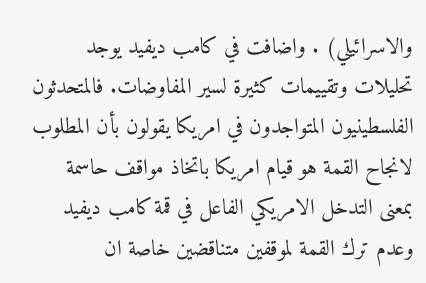والاسرائيلي) . واضافت في كامب ديفيد يوجد تحليلات وتقييمات كثيرة لسير المفاوضات. فالمتحدثون الفلسطينيون المتواجدون في امريكا يقولون بأن المطلوب لانجاح القمة هو قيام امريكا باتخاذ مواقف حاسمة بمعنى التدخل الامريكي الفاعل في قمة كامب ديفيد وعدم ترك القمة لموقفين متناقضين خاصة ان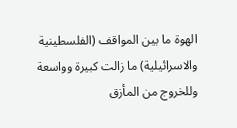الهوة ما بين المواقف (الفلسطينية والاسرائيلية) ما زالت كبيرة وواسعة وللخروج من المأزق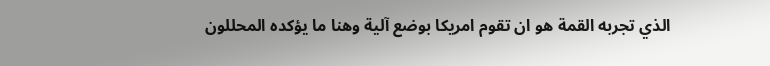الذي تجربه القمة هو ان تقوم امريكا بوضع آلية وهنا ما يؤكده المحللون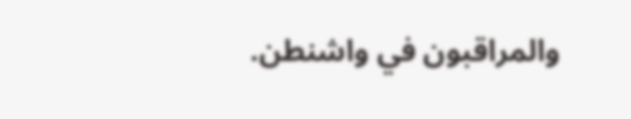والمراقبون في واشنطن.